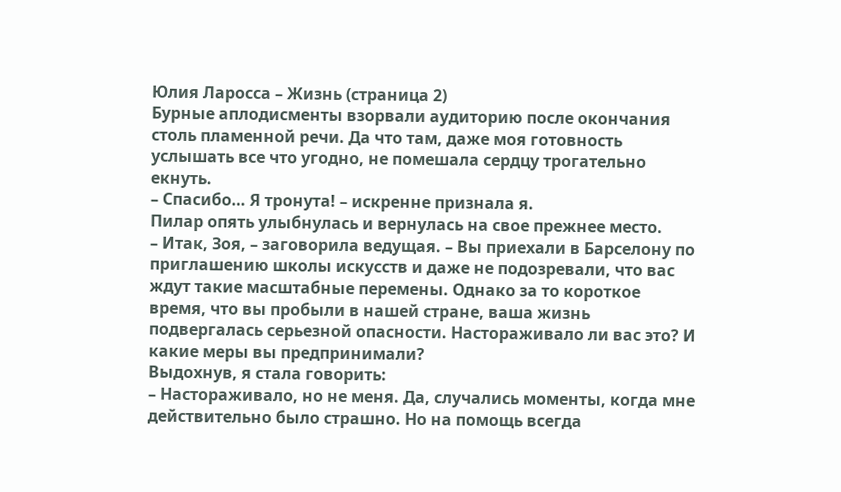Юлия Ларосса – Жизнь (страница 2)
Бурные аплодисменты взорвали аудиторию после окончания столь пламенной речи. Да что там, даже моя готовность услышать все что угодно, не помешала сердцу трогательно екнуть.
– Спасибо… Я тронута! – искренне признала я.
Пилар опять улыбнулась и вернулась на свое прежнее место.
– Итак, Зоя, – заговорила ведущая. – Вы приехали в Барселону по приглашению школы искусств и даже не подозревали, что вас ждут такие масштабные перемены. Однако за то короткое время, что вы пробыли в нашей стране, ваша жизнь подвергалась серьезной опасности. Настораживало ли вас это? И какие меры вы предпринимали?
Выдохнув, я стала говорить:
– Настораживало, но не меня. Да, случались моменты, когда мне действительно было страшно. Но на помощь всегда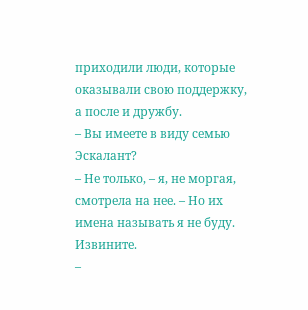приходили люди, которые оказывали свою поддержку, а после и дружбу.
– Вы имеете в виду семью Эскалант?
– Не только, – я, не моргая, смотрела на нее. – Но их имена называть я не буду. Извините.
–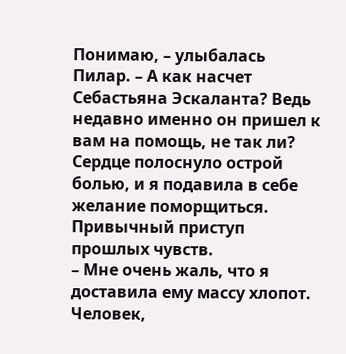Понимаю, – улыбалась Пилар. – А как насчет Себастьяна Эскаланта? Ведь недавно именно он пришел к вам на помощь, не так ли?
Сердце полоснуло острой болью, и я подавила в себе желание поморщиться. Привычный приступ прошлых чувств.
– Мне очень жаль, что я доставила ему массу хлопот. Человек,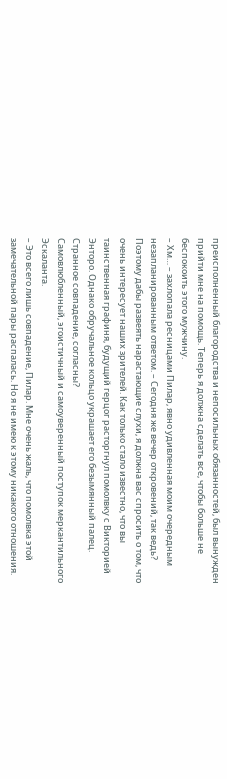преисполненный благородства и непосильных обязанностей, был вынужден прийти мне на помощь. Теперь я должна сделать все, чтобы больше не беспокоить этого мужчину.
– Хм… – захлопала ресницами Пилар, явно удивленная моим очередным незапланированным ответом. – Сегодня же вечер откровений, так ведь? Поэтому дабы развеять нарастающие слухи, я должна вас спросить о том, что очень интересует наших зрителей. Как только стало известно, что вы таинственная графиня, будущий герцог расторгнул помолвку с Викторией Энторо. Однако обручальное кольцо украшает его безымянный палец. Странное совпадение, согласны?
Самовлюбленный, эгоистичный и самоуверенный поступок меркантильного Эскаланта.
– Это всего лишь совпадение, Пилар. Мне очень жаль, что помолвка этой замечательной пары распалась. Но я не имею к этому никакого отношения.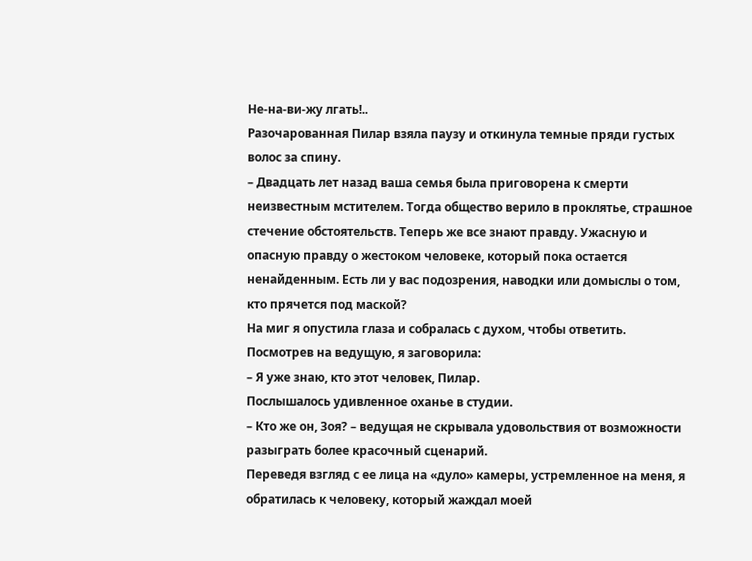Не-на-ви-жу лгать!..
Разочарованная Пилар взяла паузу и откинула темные пряди густых волос за спину.
– Двадцать лет назад ваша семья была приговорена к смерти неизвестным мстителем. Тогда общество верило в проклятье, страшное стечение обстоятельств. Теперь же все знают правду. Ужасную и опасную правду о жестоком человеке, который пока остается ненайденным. Есть ли у вас подозрения, наводки или домыслы о том, кто прячется под маской?
На миг я опустила глаза и собралась с духом, чтобы ответить. Посмотрев на ведущую, я заговорила:
– Я уже знаю, кто этот человек, Пилар.
Послышалось удивленное оханье в студии.
– Кто же он, Зоя? – ведущая не скрывала удовольствия от возможности разыграть более красочный сценарий.
Переведя взгляд с ее лица на «дуло» камеры, устремленное на меня, я обратилась к человеку, который жаждал моей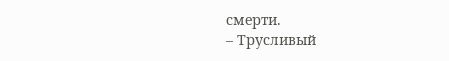смерти.
– Трусливый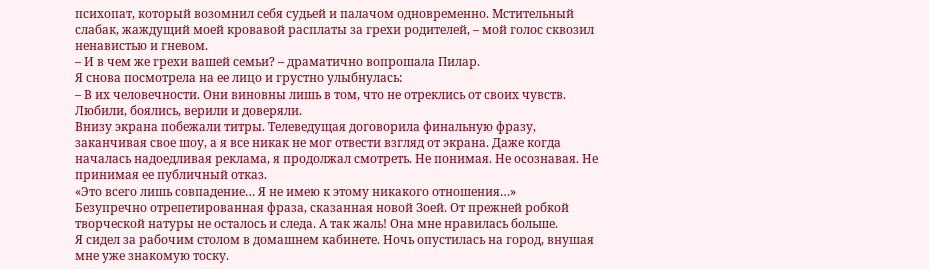психопат, который возомнил себя судьей и палачом одновременно. Мстительный слабак, жаждущий моей кровавой расплаты за грехи родителей, – мой голос сквозил ненавистью и гневом.
– И в чем же грехи вашей семьи? – драматично вопрошала Пилар.
Я снова посмотрела на ее лицо и грустно улыбнулась:
– В их человечности. Они виновны лишь в том, что не отреклись от своих чувств. Любили, боялись, верили и доверяли.
Внизу экрана побежали титры. Телеведущая договорила финальную фразу, заканчивая свое шоу, а я все никак не мог отвести взгляд от экрана. Даже когда началась надоедливая реклама, я продолжал смотреть. Не понимая. Не осознавая. Не принимая ее публичный отказ.
«Это всего лишь совпадение… Я не имею к этому никакого отношения…»
Безупречно отрепетированная фраза, сказанная новой Зоей. От прежней робкой творческой натуры не осталось и следа. А так жаль! Она мне нравилась больше.
Я сидел за рабочим столом в домашнем кабинете. Ночь опустилась на город, внушая мне уже знакомую тоску.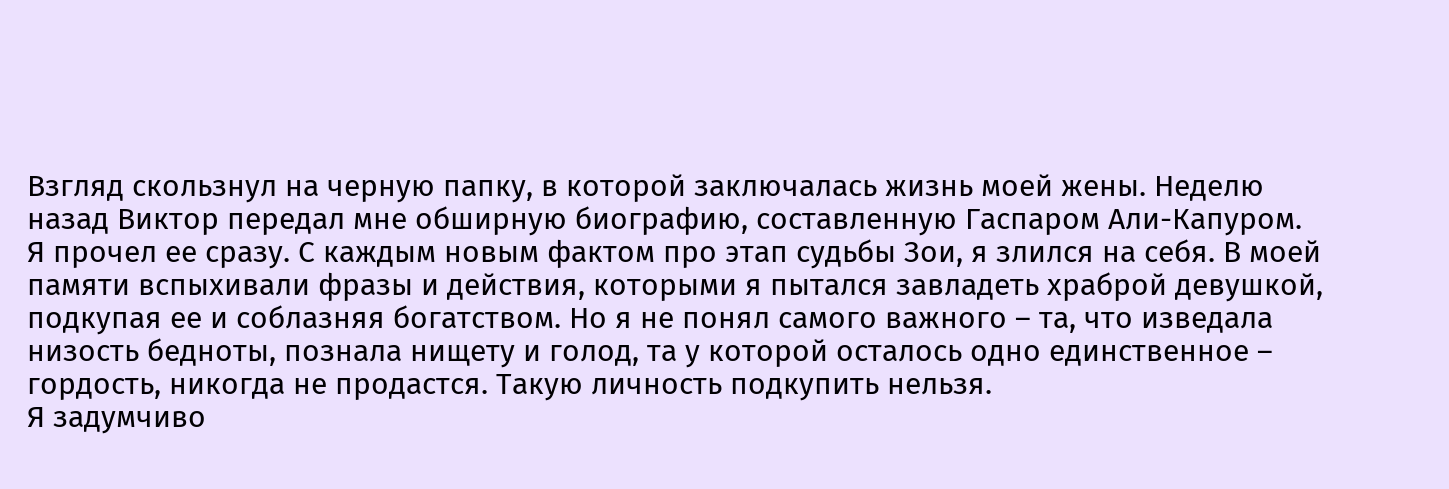Взгляд скользнул на черную папку, в которой заключалась жизнь моей жены. Неделю назад Виктор передал мне обширную биографию, составленную Гаспаром Али-Капуром.
Я прочел ее сразу. С каждым новым фактом про этап судьбы Зои, я злился на себя. В моей памяти вспыхивали фразы и действия, которыми я пытался завладеть храброй девушкой, подкупая ее и соблазняя богатством. Но я не понял самого важного – та, что изведала низость бедноты, познала нищету и голод, та у которой осталось одно единственное – гордость, никогда не продастся. Такую личность подкупить нельзя.
Я задумчиво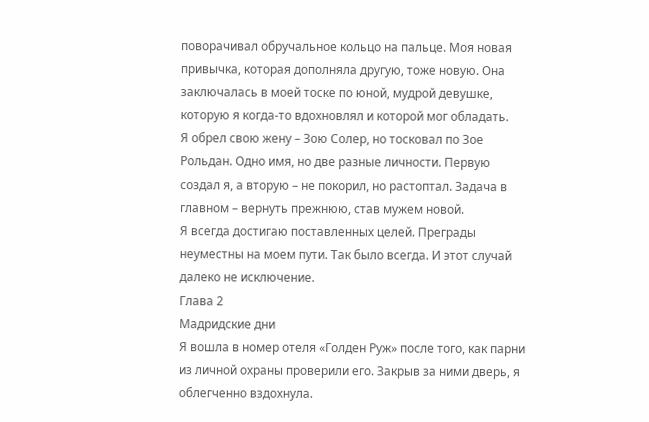поворачивал обручальное кольцо на пальце. Моя новая привычка, которая дополняла другую, тоже новую. Она заключалась в моей тоске по юной, мудрой девушке, которую я когда-то вдохновлял и которой мог обладать.
Я обрел свою жену – Зою Солер, но тосковал по Зое Рольдан. Одно имя, но две разные личности. Первую создал я, а вторую – не покорил, но растоптал. Задача в главном – вернуть прежнюю, став мужем новой.
Я всегда достигаю поставленных целей. Преграды неуместны на моем пути. Так было всегда. И этот случай далеко не исключение.
Глава 2
Мадридские дни
Я вошла в номер отеля «Голден Руж» после того, как парни из личной охраны проверили его. Закрыв за ними дверь, я облегченно вздохнула.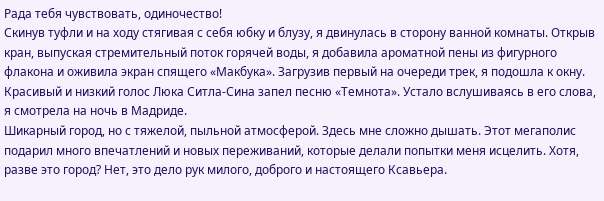Рада тебя чувствовать, одиночество!
Скинув туфли и на ходу стягивая с себя юбку и блузу, я двинулась в сторону ванной комнаты. Открыв кран, выпуская стремительный поток горячей воды, я добавила ароматной пены из фигурного флакона и оживила экран спящего «Макбука». Загрузив первый на очереди трек, я подошла к окну. Красивый и низкий голос Люка Ситла-Сина запел песню «Темнота». Устало вслушиваясь в его слова, я смотрела на ночь в Мадриде.
Шикарный город, но с тяжелой, пыльной атмосферой. Здесь мне сложно дышать. Этот мегаполис подарил много впечатлений и новых переживаний, которые делали попытки меня исцелить. Хотя, разве это город? Нет, это дело рук милого, доброго и настоящего Ксавьера.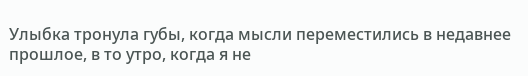Улыбка тронула губы, когда мысли переместились в недавнее прошлое, в то утро, когда я не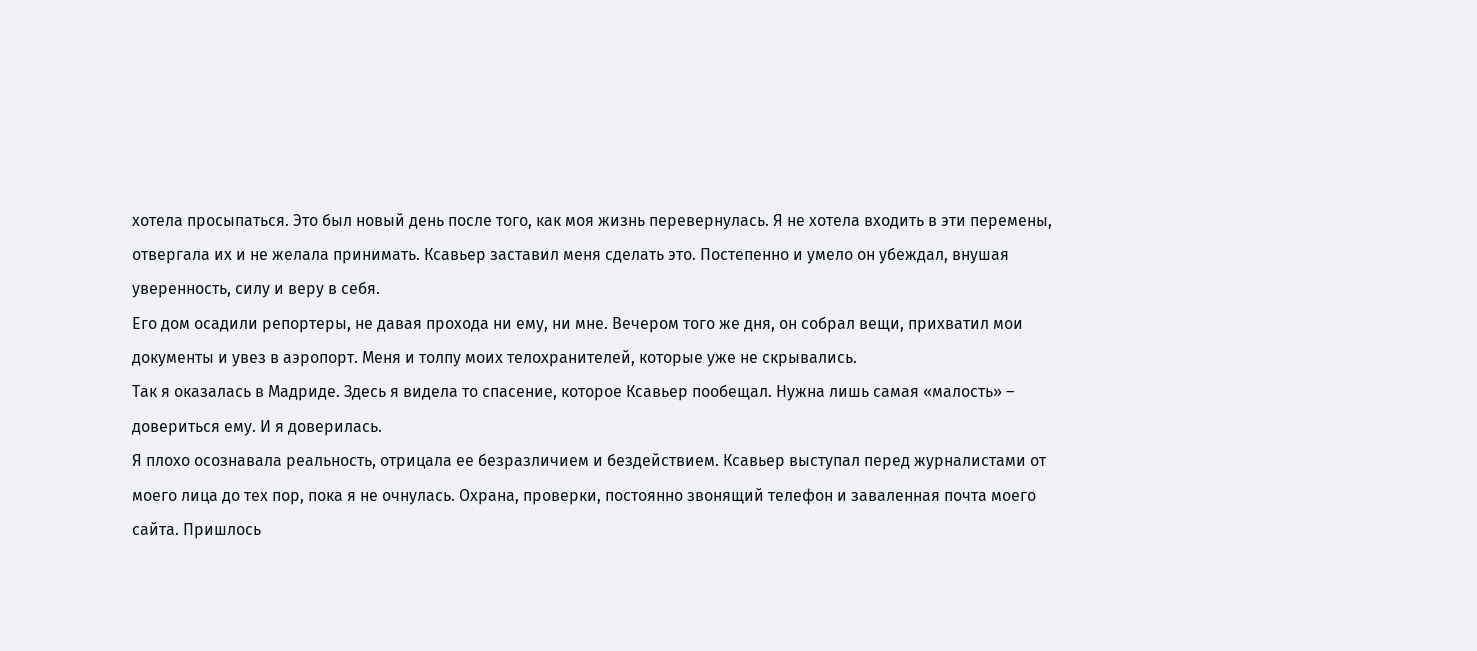хотела просыпаться. Это был новый день после того, как моя жизнь перевернулась. Я не хотела входить в эти перемены, отвергала их и не желала принимать. Ксавьер заставил меня сделать это. Постепенно и умело он убеждал, внушая уверенность, силу и веру в себя.
Его дом осадили репортеры, не давая прохода ни ему, ни мне. Вечером того же дня, он собрал вещи, прихватил мои документы и увез в аэропорт. Меня и толпу моих телохранителей, которые уже не скрывались.
Так я оказалась в Мадриде. Здесь я видела то спасение, которое Ксавьер пообещал. Нужна лишь самая «малость» – довериться ему. И я доверилась.
Я плохо осознавала реальность, отрицала ее безразличием и бездействием. Ксавьер выступал перед журналистами от моего лица до тех пор, пока я не очнулась. Охрана, проверки, постоянно звонящий телефон и заваленная почта моего сайта. Пришлось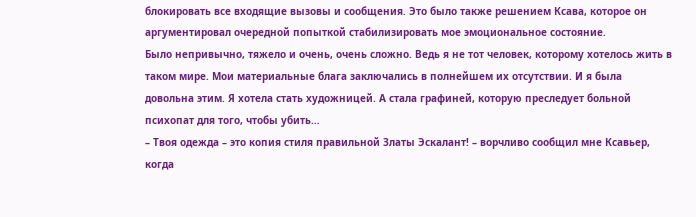блокировать все входящие вызовы и сообщения. Это было также решением Ксава, которое он аргументировал очередной попыткой стабилизировать мое эмоциональное состояние.
Было непривычно, тяжело и очень, очень сложно. Ведь я не тот человек, которому хотелось жить в таком мире. Мои материальные блага заключались в полнейшем их отсутствии. И я была довольна этим. Я хотела стать художницей. А стала графиней, которую преследует больной психопат для того, чтобы убить…
– Твоя одежда – это копия стиля правильной Златы Эскалант! – ворчливо сообщил мне Ксавьер, когда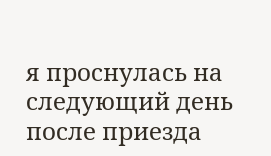я проснулась на следующий день после приезда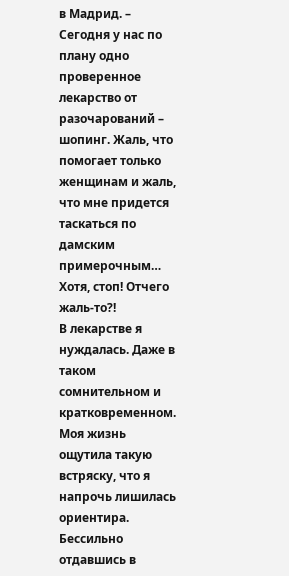в Мадрид. – Сегодня у нас по плану одно проверенное лекарство от разочарований – шопинг. Жаль, что помогает только женщинам и жаль, что мне придется таскаться по дамским примерочным… Хотя, стоп! Отчего жаль-то?!
В лекарстве я нуждалась. Даже в таком сомнительном и кратковременном. Моя жизнь ощутила такую встряску, что я напрочь лишилась ориентира. Бессильно отдавшись в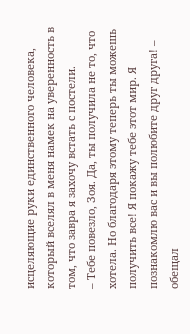исцеляющие руки единственного человека, который вселял в меня намек на уверенность в том, что завра я захочу встать с постели.
– Тебе повезло, Зоя. Да, ты получила не то, что хотела. Но благодаря этому теперь ты можешь получить все! Я покажу тебе этот мир. Я познакомлю вас и вы полюбите друг друга! – обещал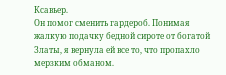Ксавьер.
Он помог сменить гардероб. Понимая жалкую подачку бедной сироте от богатой Златы, я вернула ей все то, что пропахло мерзким обманом.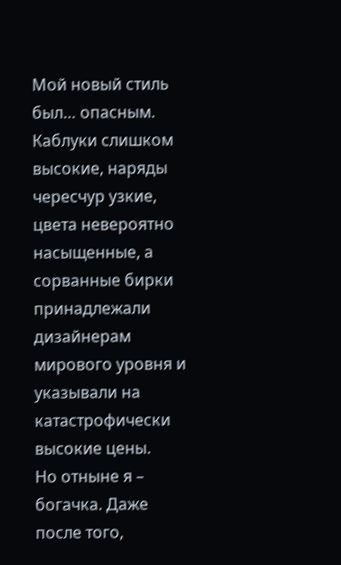Мой новый стиль был… опасным. Каблуки слишком высокие, наряды чересчур узкие, цвета невероятно насыщенные, а сорванные бирки принадлежали дизайнерам мирового уровня и указывали на катастрофически высокие цены.
Но отныне я – богачка. Даже после того,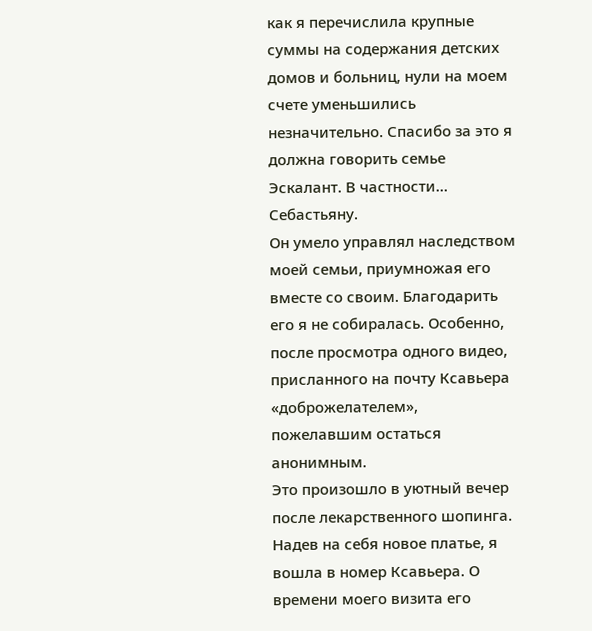как я перечислила крупные суммы на содержания детских домов и больниц, нули на моем счете уменьшились незначительно. Спасибо за это я должна говорить семье Эскалант. В частности… Себастьяну.
Он умело управлял наследством моей семьи, приумножая его вместе со своим. Благодарить его я не собиралась. Особенно, после просмотра одного видео, присланного на почту Ксавьера «доброжелателем», пожелавшим остаться анонимным.
Это произошло в уютный вечер после лекарственного шопинга. Надев на себя новое платье, я вошла в номер Ксавьера. О времени моего визита его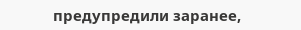предупредили заранее,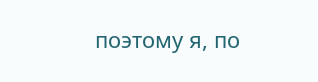поэтому я, по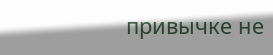привычке не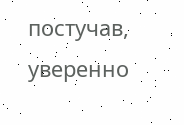постучав, уверенно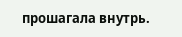прошагала внутрь.